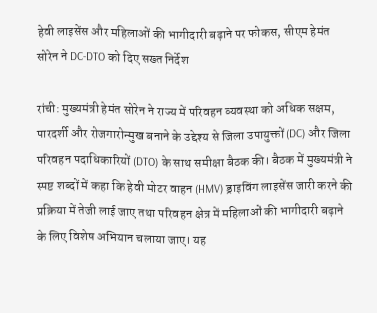हेवी लाइसेंस और महिलाओं की भागीदारी बढ़ाने पर फोकस, सीएम हेमंत सोरेन ने DC-DTO को दिए सख्त निर्देश

रांची: मुख्यमंत्री हेमंत सोरेन ने राज्य में परिवहन व्यवस्था को अधिक सक्षम, पारदर्शी और रोजगारोन्मुख बनाने के उद्देश्य से जिला उपायुक्तों (DC) और जिला परिवहन पदाधिकारियों (DTO) के साथ समीक्षा बैठक की। बैठक में मुख्यमंत्री ने स्पष्ट शब्दों में कहा कि हेवी मोटर वाहन (HMV) ड्राइविंग लाइसेंस जारी करने की प्रक्रिया में तेजी लाई जाए तथा परिवहन क्षेत्र में महिलाओं की भागीदारी बढ़ाने के लिए विशेष अभियान चलाया जाए। यह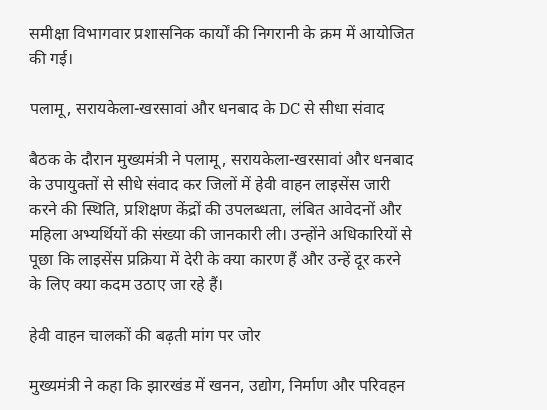समीक्षा विभागवार प्रशासनिक कार्यों की निगरानी के क्रम में आयोजित की गई।

पलामू, सरायकेला-खरसावां और धनबाद के DC से सीधा संवाद

बैठक के दौरान मुख्यमंत्री ने पलामू, सरायकेला-खरसावां और धनबाद के उपायुक्तों से सीधे संवाद कर जिलों में हेवी वाहन लाइसेंस जारी करने की स्थिति, प्रशिक्षण केंद्रों की उपलब्धता, लंबित आवेदनों और महिला अभ्यर्थियों की संख्या की जानकारी ली। उन्होंने अधिकारियों से पूछा कि लाइसेंस प्रक्रिया में देरी के क्या कारण हैं और उन्हें दूर करने के लिए क्या कदम उठाए जा रहे हैं।

हेवी वाहन चालकों की बढ़ती मांग पर जोर

मुख्यमंत्री ने कहा कि झारखंड में खनन, उद्योग, निर्माण और परिवहन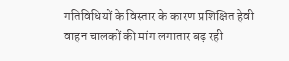गतिविधियों के विस्तार के कारण प्रशिक्षित हेवी वाहन चालकों की मांग लगातार बढ़ रही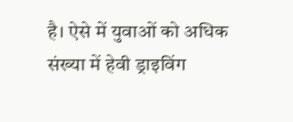है। ऐसे में युवाओं को अधिक संख्या में हेवी ड्राइविंग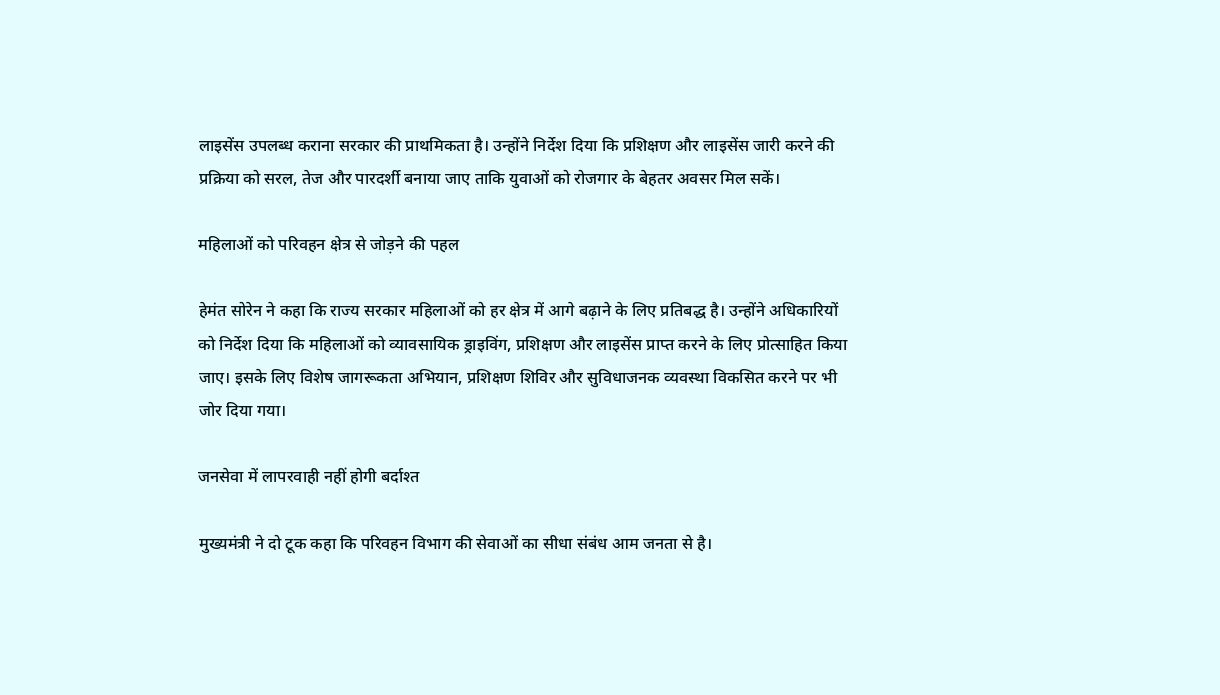लाइसेंस उपलब्ध कराना सरकार की प्राथमिकता है। उन्होंने निर्देश दिया कि प्रशिक्षण और लाइसेंस जारी करने की प्रक्रिया को सरल, तेज और पारदर्शी बनाया जाए ताकि युवाओं को रोजगार के बेहतर अवसर मिल सकें।

महिलाओं को परिवहन क्षेत्र से जोड़ने की पहल

हेमंत सोरेन ने कहा कि राज्य सरकार महिलाओं को हर क्षेत्र में आगे बढ़ाने के लिए प्रतिबद्ध है। उन्होंने अधिकारियों को निर्देश दिया कि महिलाओं को व्यावसायिक ड्राइविंग, प्रशिक्षण और लाइसेंस प्राप्त करने के लिए प्रोत्साहित किया जाए। इसके लिए विशेष जागरूकता अभियान, प्रशिक्षण शिविर और सुविधाजनक व्यवस्था विकसित करने पर भी जोर दिया गया।

जनसेवा में लापरवाही नहीं होगी बर्दाश्त

मुख्यमंत्री ने दो टूक कहा कि परिवहन विभाग की सेवाओं का सीधा संबंध आम जनता से है।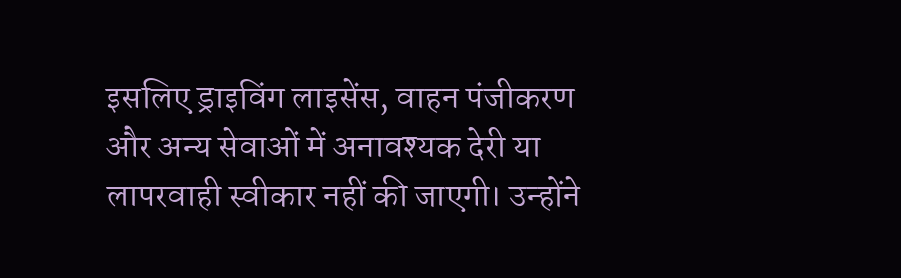इसलिए ड्राइविंग लाइसेंस, वाहन पंजीकरण और अन्य सेवाओं में अनावश्यक देरी या लापरवाही स्वीकार नहीं की जाएगी। उन्होंने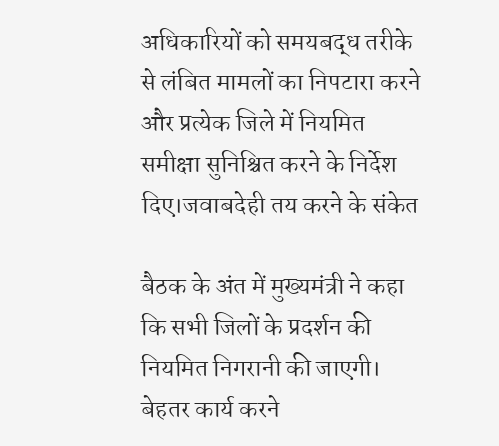अधिकारियों को समयबद्ध तरीके से लंबित मामलों का निपटारा करने और प्रत्येक जिले में नियमित समीक्षा सुनिश्चित करने के निर्देश दिए।जवाबदेही तय करने के संकेत

बैठक के अंत में मुख्यमंत्री ने कहा कि सभी जिलों के प्रदर्शन की नियमित निगरानी की जाएगी। बेहतर कार्य करने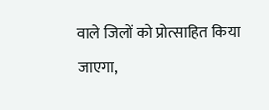वाले जिलों को प्रोत्साहित किया जाएगा,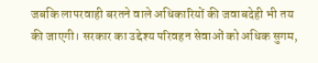जबकि लापरवाही बरतने वाले अधिकारियों की जवाबदेही भी तय की जाएगी। सरकार का उद्देश्य परिवहन सेवाओं को अधिक सुगम,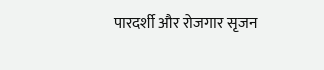पारदर्शी और रोजगार सृजन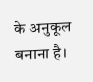के अनुकूल बनाना है।